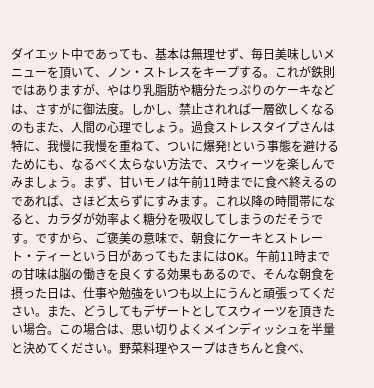ダイエット中であっても、基本は無理せず、毎日美味しいメニューを頂いて、ノン・ストレスをキープする。これが鉄則ではありますが、やはり乳脂肪や糖分たっぷりのケーキなどは、さすがに御法度。しかし、禁止されれば一層欲しくなるのもまた、人間の心理でしょう。過食ストレスタイプさんは特に、我慢に我慢を重ねて、ついに爆発!という事態を避けるためにも、なるべく太らない方法で、スウィーツを楽しんでみましょう。まず、甘いモノは午前11時までに食べ終えるのであれば、さほど太らずにすみます。これ以降の時間帯になると、カラダが効率よく糖分を吸収してしまうのだそうです。ですから、ご褒美の意味で、朝食にケーキとストレート・ティーという日があってもたまにはOK。午前11時までの甘味は脳の働きを良くする効果もあるので、そんな朝食を摂った日は、仕事や勉強をいつも以上にうんと頑張ってください。また、どうしてもデザートとしてスウィーツを頂きたい場合。この場合は、思い切りよくメインディッシュを半量と決めてください。野菜料理やスープはきちんと食べ、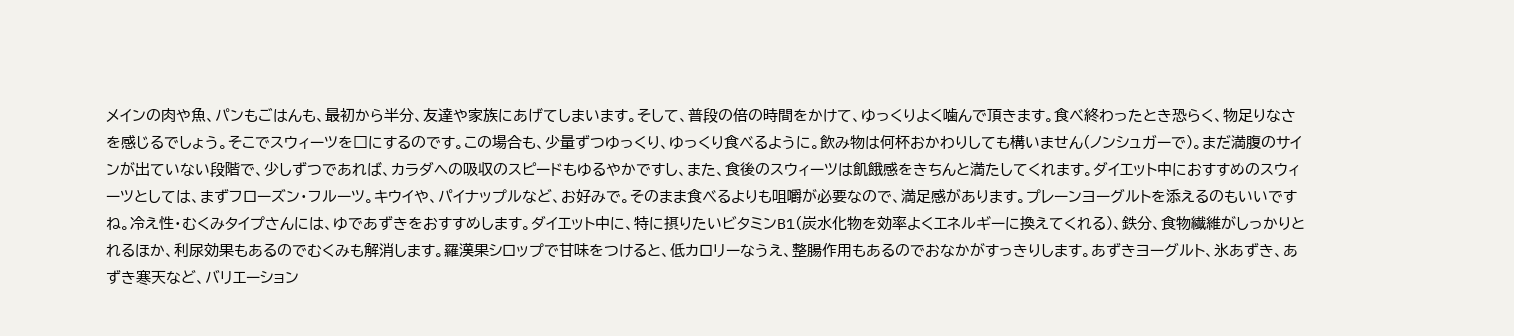メインの肉や魚、パンもごはんも、最初から半分、友達や家族にあげてしまいます。そして、普段の倍の時間をかけて、ゆっくりよく噛んで頂きます。食べ終わったとき恐らく、物足りなさを感じるでしょう。そこでスウィーツを□にするのです。この場合も、少量ずつゆっくり、ゆっくり食べるように。飲み物は何杯おかわりしても構いません(ノンシュガーで)。まだ満腹のサインが出ていない段階で、少しずつであれば、カラダヘの吸収のスピードもゆるやかですし、また、食後のスウィーツは飢餓感をきちんと満たしてくれます。ダイエット中におすすめのスウィーツとしては、まずフローズン・フルーツ。キウイや、パイナップルなど、お好みで。そのまま食べるよりも咀嚼が必要なので、満足感があります。プレーンヨーグルトを添えるのもいいですね。冷え性・むくみタイプさんには、ゆであずきをおすすめします。ダイエット中に、特に摂りたいビタミンB1(炭水化物を効率よくエネルギーに換えてくれる)、鉄分、食物繊維がしっかりとれるほか、利尿効果もあるのでむくみも解消します。羅漢果シロップで甘味をつけると、低カロリーなうえ、整腸作用もあるのでおなかがすっきりします。あずきヨーグルト、氷あずき、あずき寒天など、バリエーション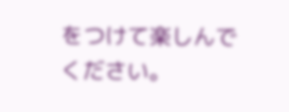をつけて楽しんでください。